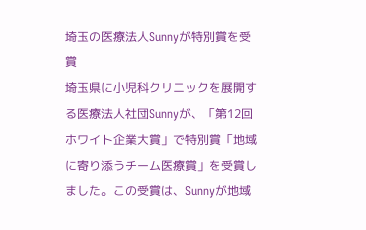埼玉の医療法人Sunnyが特別賞を受賞
埼玉県に小児科クリニックを展開する医療法人社団Sunnyが、「第12回ホワイト企業大賞」で特別賞「地域に寄り添うチーム医療賞」を受賞しました。この受賞は、Sunnyが地域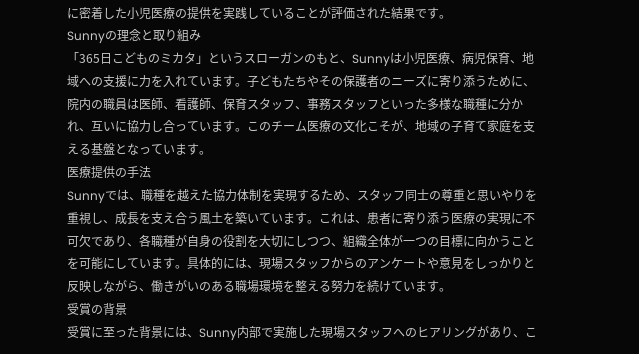に密着した小児医療の提供を実践していることが評価された結果です。
Sunnyの理念と取り組み
「365日こどものミカタ」というスローガンのもと、Sunnyは小児医療、病児保育、地域への支援に力を入れています。子どもたちやその保護者のニーズに寄り添うために、院内の職員は医師、看護師、保育スタッフ、事務スタッフといった多様な職種に分かれ、互いに協力し合っています。このチーム医療の文化こそが、地域の子育て家庭を支える基盤となっています。
医療提供の手法
Sunnyでは、職種を越えた協力体制を実現するため、スタッフ同士の尊重と思いやりを重視し、成長を支え合う風土を築いています。これは、患者に寄り添う医療の実現に不可欠であり、各職種が自身の役割を大切にしつつ、組織全体が一つの目標に向かうことを可能にしています。具体的には、現場スタッフからのアンケートや意見をしっかりと反映しながら、働きがいのある職場環境を整える努力を続けています。
受賞の背景
受賞に至った背景には、Sunny内部で実施した現場スタッフへのヒアリングがあり、こ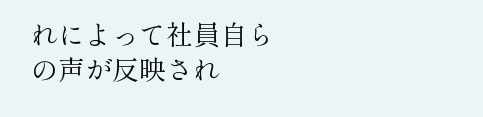れによって社員自らの声が反映され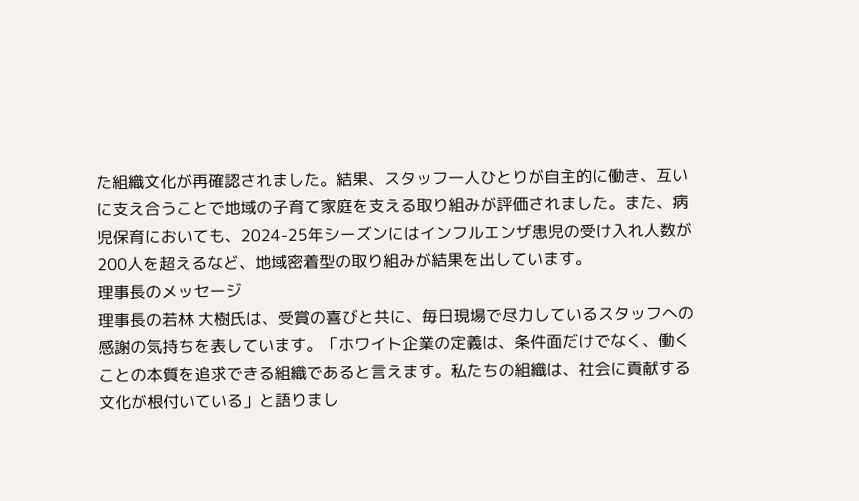た組織文化が再確認されました。結果、スタッフ一人ひとりが自主的に働き、互いに支え合うことで地域の子育て家庭を支える取り組みが評価されました。また、病児保育においても、2024-25年シーズンにはインフルエンザ患児の受け入れ人数が200人を超えるなど、地域密着型の取り組みが結果を出しています。
理事長のメッセージ
理事長の若林 大樹氏は、受賞の喜びと共に、毎日現場で尽力しているスタッフへの感謝の気持ちを表しています。「ホワイト企業の定義は、条件面だけでなく、働くことの本質を追求できる組織であると言えます。私たちの組織は、社会に貢献する文化が根付いている」と語りまし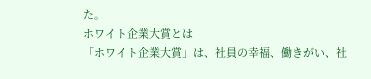た。
ホワイト企業大賞とは
「ホワイト企業大賞」は、社員の幸福、働きがい、社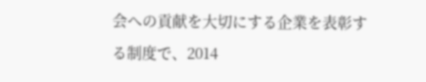会への貢献を大切にする企業を表彰する制度で、2014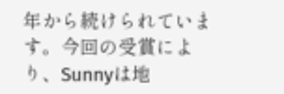年から続けられています。今回の受賞により、Sunnyは地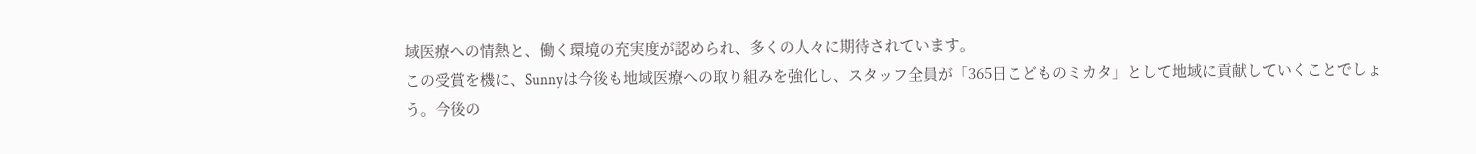域医療への情熱と、働く環境の充実度が認められ、多くの人々に期待されています。
この受賞を機に、Sunnyは今後も地域医療への取り組みを強化し、スタッフ全員が「365日こどものミカタ」として地域に貢献していくことでしょう。今後の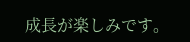成長が楽しみです。